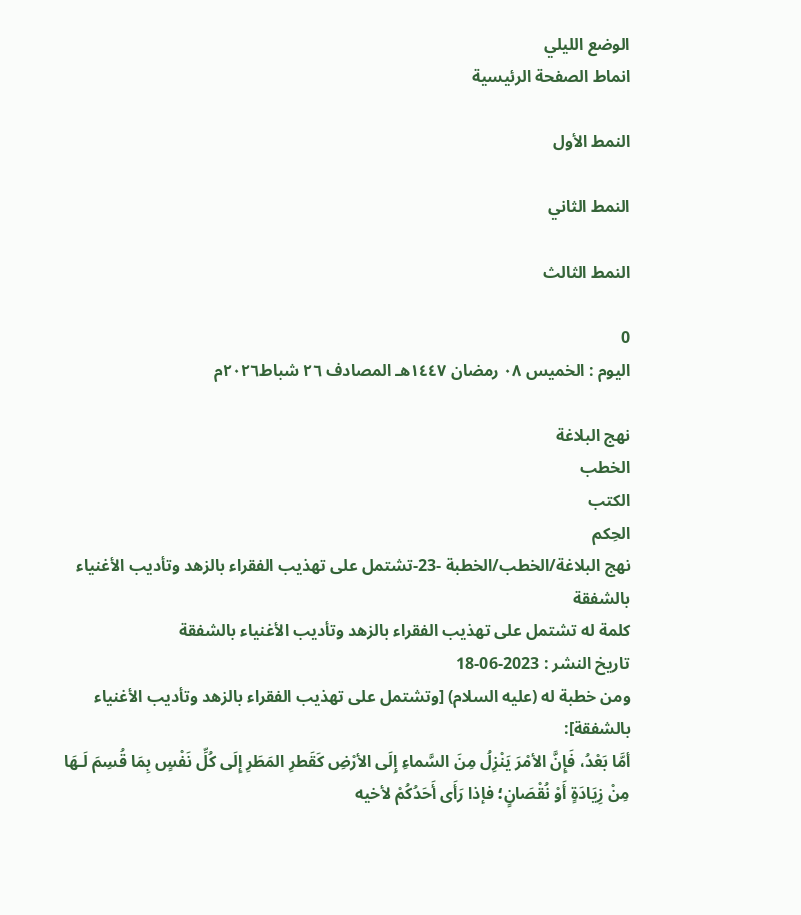الوضع الليلي
انماط الصفحة الرئيسية

النمط الأول

النمط الثاني

النمط الثالث

0
اليوم : الخميس ٠٨ رمضان ١٤٤٧هـ المصادف ۲٦ شباط۲۰۲٦م

نهج البلاغة
الخطب
الكتب
الحِكم
نهج البلاغة/الخطب/الخطبة -23-تشتمل على تهذيب الفقراء بالزهد وتأديب الأغنياء بالشفقة
كلمة له تشتمل على تهذيب الفقراء بالزهد وتأديب الأغنياء بالشفقة
تاريخ النشر : 2023-06-18
ومن خطبة له (عليه السلام) [وتشتمل على تهذيب الفقراء بالزهد وتأديب الأغنياء بالشفقة]:
أمَّا بَعْدُ، فَإِنَّ الأمْرَ يَنْزِلُ مِنَ السَّماءِ إِلَى الأرْضِ كَقَطرِ المَطَرِ إِلَى كُلِّ نَفْسٍ بِمَا قُسِمَ لَـهَا مِنْ زِيَادَةٍ أَوْ نُقْصَانٍ؛ فإذا رَأَى أَحَدُكُمْ لأخيه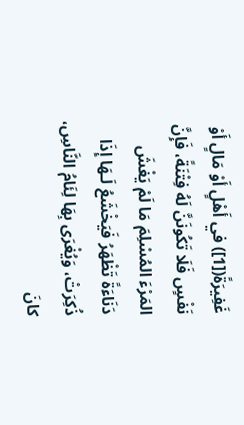غَفِيرَةً([1]) في أَهْلٍ أَوْ مَالٍ أَوْ نَفْسٍ فَلَا تَكُونَنَّ لَهُ فِتْنَةً، فَإِنَّ المَرْءَ المُسْلِمَ مَا لَمْ يَغْشَ دَنَاءَةً تَظْهَرُ فَيَخْشَعُ لَـهَا إِذَا ذُكِرَتْ، وَيُغْرَى بِهَا لِئَامُ النَّاسِ، كانَ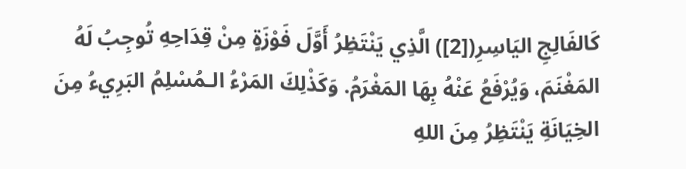كَالفَالِجِ اليَاسِرِ([2]) الَّذِي يَنْتَظِرُ أَوَّلَ فَوْزَةٍ مِنْ قِدَاحِهِ تُوجِبُ لَهُ المَغْنَمَ، وَيُرْفَعُ عَنْهُ بِهَا المَغْرَمُ. وَكَذْلِكَ المَرْءُ الـمُسْلِمُ البَرِيءُ مِنَ الخِيَانَةِ يَنْتَظِرُ مِنَ اللهِ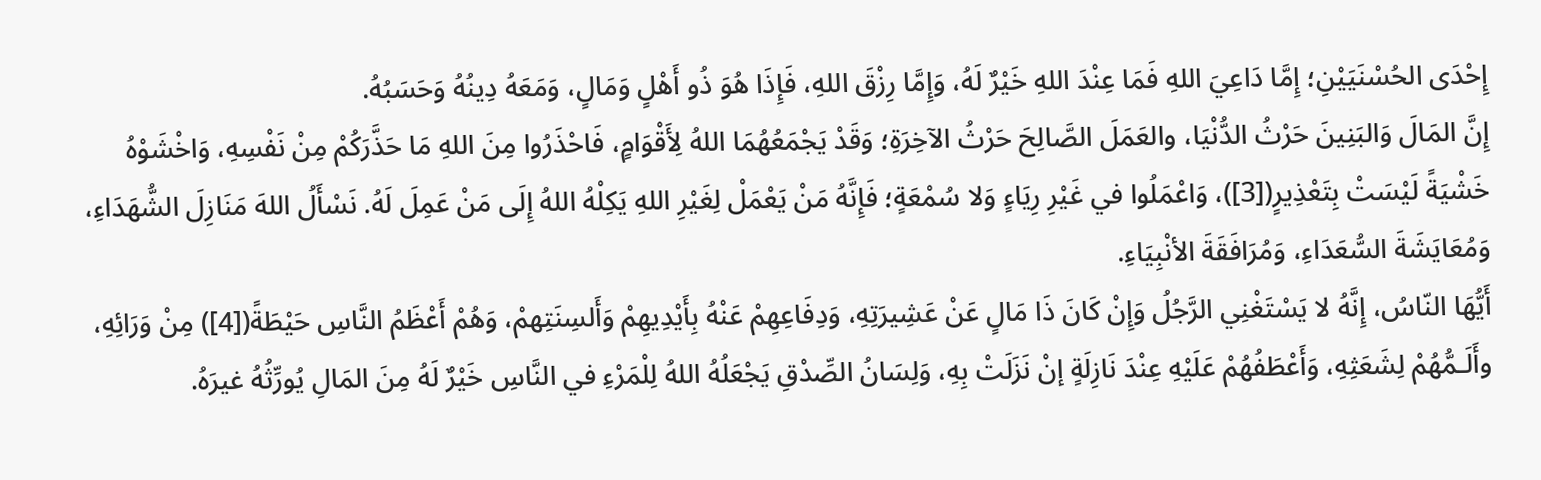إِحْدَى الحُسْنَيَيْنِ؛ إِمَّا دَاعِيَ اللهِ فَمَا عِنْدَ اللهِ خَيْرٌ لَهُ، وَإِمَّا رِزْقَ اللهِ، فَإِذَا هُوَ ذُو أَهْلٍ وَمَالٍ، وَمَعَهُ دِينُهُ وَحَسَبُهُ.
إِنَّ المَالَ وَالبَنِينَ حَرْثُ الدُّنْيَا، والعَمَلَ الصَّالِحَ حَرْثُ الآخِرَةِ؛ وَقَدْ يَجْمَعُهُمَا اللهُ لِأَقْوَامٍ، فَاحْذَرُوا مِنَ اللهِ مَا حَذَّرَكُمْ مِنْ نَفْسِهِ، وَاخْشَوْهُ خَشْيَةً لَيْسَتْ بِتَعْذِيرٍ([3])، وَاعْمَلُوا في غَيْرِ رِيَاءٍ وَلا سُمْعَةٍ؛ فَإِنَّهُ مَنْ يَعْمَلْ لِغَيْرِ اللهِ يَكِلْهُ اللهُ إِلَى مَنْ عَمِلَ لَهُ. نَسْأَلُ اللهَ مَنَازِلَ الشُّهَدَاءِ، وَمُعَايَشَةَ السُّعَدَاءِ، وَمُرَافَقَةَ الأنْبِيَاءِ.
أَيُّهَا النّاسُ، إِنَّهُ لا يَسْتَغْنِي الرَّجُلُ وَإِنْ كَانَ ذَا مَالٍ عَنْ عَشِيرَتِهِ، وَدِفَاعِهِمْ عَنْهُ بِأَيْدِيهِمْ وَأَلسِنَتِهمْ، وَهُمْ أَعْظَمُ النَّاسِ حَيْطَةً([4]) مِنْ وَرَائِهِ، وأَلَـمُّهُمْ لِشَعَثِهِ، وَأَعْطَفُهُمْ عَلَيْهِ عِنْدَ نَازِلَةٍ إنْ نَزَلَتْ بِهِ، وَلِسَانُ الصِّدْقِ يَجْعَلُهُ اللهُ لِلْمَرْءِ في النَّاسِ خَيْرٌ لَهُ مِنَ المَالِ يُورِّثُهُ غيرَهُ.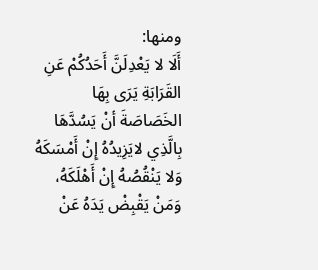ومنها:
أَلَا لا يَعْدِلَنَّ أَحَدُكُمْ عَنِ القَرَابَةِ يَرَى بِهَا الخَصَاصَةَ أنْ يَسُدَّهَا بِالَّذِي لايَزِيدُهُ إِنْ أَمْسَكَهُ وَلا يَنْقُصُهُ إِنْ أَهْلَكَهُ، وَمَنْ يَقْبِضْ يَدَهُ عَنْ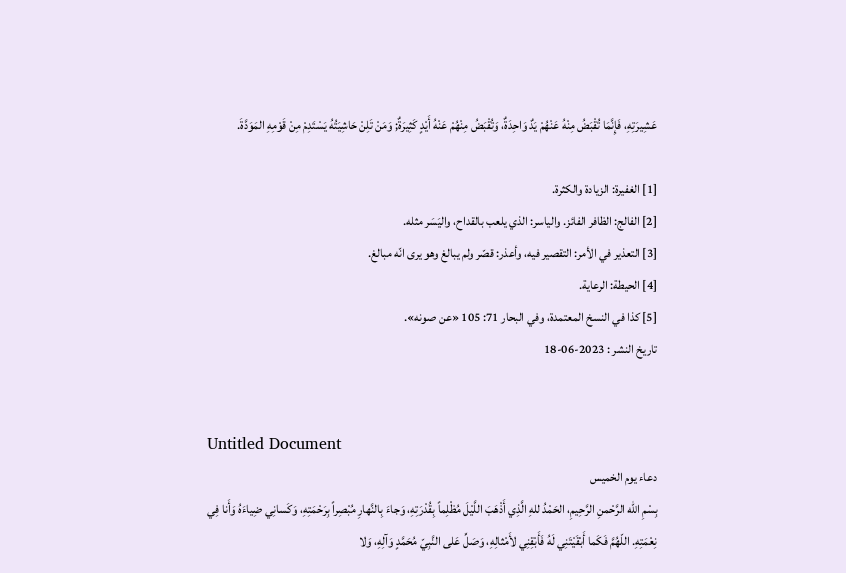عَشِيرَتِهِ، فَإِنَّمَا تُقْبَضُ مِنْهُ عَنْهُمْ يَدٌ وَاحِدَةٌ، وَتُقْبَضُ مِنْهُمْ عَنْهُ أَيْدٍ كَثِيرَةٌ; وَمَنْ تَلِنْ حَاشِيَتُهُ يَسْتَدِمْ مِنْ قَوْمِهِ المَوَدَّةَ.

[1] الغفيرة: الزيادة والكثرة.
[2] الفالج: الظافر الفائز. والياسر: الذي يلعب بالقداح، واليَسَر مثله.
[3] التعذير في الأمر: التقصير فيه، وأعذر: قصّر ولم يبالغ وهو يرى انّه مبالغ.
[4] الحيطة: الرعاية.
[5] كذا في النسخ المعتمدة، وفي البحار 71: 105 «عن صونه».
تاريخ النشر : 2023-06-18


Untitled Document
دعاء يوم الخميس
بِسْمِ الله الرَّحْمنِ الرَّحِيمِ، الحَمْدُ للهِ الَّذِي أَذْهَبَ اللَّيْلَ مُظْلِماً بِقُدْرَتِهِ، وَجاءَ بِالنَّهارِ مُبْصِراً بِرَحْمَتِهِ، وَكَسانِي ضِياءَهُ وَأَنا فِي نِعْمَتِهِ. اللّهُمَّ فَكَما أَبْقَيْتَنِي لَهُ فَأَبْقِنِي لأَمْثالِهِ، وَصَلِّ عَلى النَّبِيّ مُحَمَّدٍ وَآلِهِ، وَلا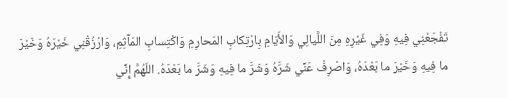تَفْجَعْنِي فِيهِ وَفِي غَيْرِهِ مِنَ اللَّيالِي وَالأَيّامِ بِارْتِكابِ المَحارِمِ وَاكْتِسابِ المَآثِمِ، وَارْزُقْنِي خَيْرَهُ وَخَيْرَ ما فِيهِ وَخَيْرَ ما بَعْدَهُ، وَاصْرِفْ عَنِّي شَرَّهُ وَشَرَّ ما فِيهِ وَشَرَّ ما بَعْدَهُ. اللّهُمَّ إِنِّي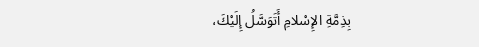بِذِمَّةِ الإِسْلامِ أَتَوَسَّلُ إِلَيْكَ،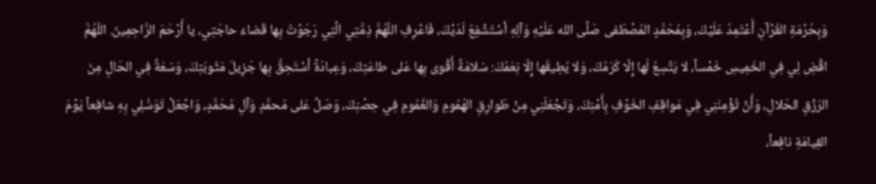وَبِحُرْمَةِ القُرْآنِ أَعْتَمِدُ عَلَيْكَ، وَبِمُحَمَّدٍ المُصْطَفى صَلَّى الله عَلَيْهِ وَآلِهِ أسْتَشْفِعُ لَدَيْكَ، فَاعْرِفِ اللّهُمَّ ذِمَّتِي الَّتِي رَجَوْتُ بِها قَضاءَ حاجَتِي، يا أَرْحَمَ الرَّاحِمِينَ. اللّهُمَّ اقْضِ لِي فِي الخَمِيسِ خَمْساً، لا يَتَّسِعُ لَها إِلّا كَرَمُكَ، وَلا يُطِيقُها إِلّا نِعَمُكَ: سَلامَةً أَقْوى بِها عَلى طاعَتِكَ، وَعِبادَةً أسْتَحِقُّ بِها جَزِيلَ مَثُوبَتِكَ، وَسَعَةً فِي الحَالِ مِنَ الرّزْقِ الحَلالِ، وَأَنْ تُؤْمِنَنِي فِي مَواقِفِ الخَوْفِ بِأَمْنِكَ، وَتَجْعَلَنِي مِنْ طَوارِقِ الهُمُومِ وَالغُمُومِ فِي حِصْنِكَ، وَصَلِّ عَلى مُحمَّدٍ وَآلِ مُحَمَّدٍ، وَاجْعَلْ تَوَسُّلِي بِهِ شافِعاً يَوْمَ القِيامَةِ نافِعاً،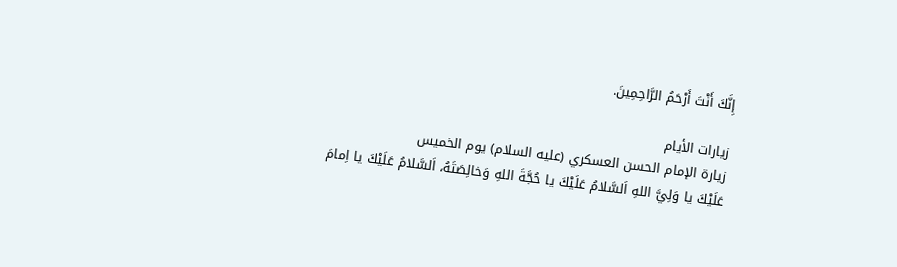إِنَّكَ أَنْتَ أَرْحَمُ الرَّاحِمِينَ.

زيارات الأيام
زيارة الإمام الحسن العسكري (عليه السلام) يوم الخميس
عَلَيْكَ يا وَلِيَّ اللهِ اَلسَّلامُ عَلَيْكَ يا حُجَّةَ اللهِ وَخالِصَتَهُ، اَلسَّلامُ عَلَيْكَ يا اِمامَ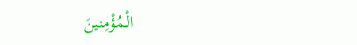الْـمُؤْمِنينَ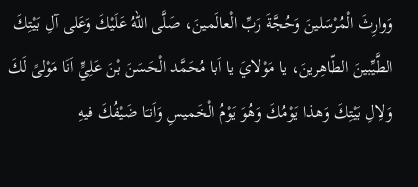وَوارِثَ الْمُرْسَلينَ وَحُجَّةَ رَبِّ الْعالَمينَ، صَلَّى اللهُ عَلَيْكَ وَعَلى آلِ بَيْتِكَ الطَّيِّبينَ الطّاهِرينَ، يا مَوْلايَ يا اَبا مُحَمَّد الْحَسَنَ بْنَ عَلِيٍّ اَنَا مَوْلىً لَكَ وَلاِلِ بَيْتِكَ وَهذا يَوْمُكَ وَهُوَ يَوْمُ الْخَميسِ وَاَنـَا ضَيْفُكَ فيهِ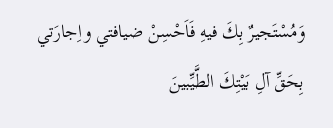وَمُسْتَجيرٌ بِكَ فيهِ فَاَحْسِنْ ضيافتي واِجارَتي بِحَقِّ آلِ بَيْتِكَ الطَّيِّبينَ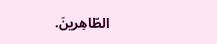الطّاهِرينَ.